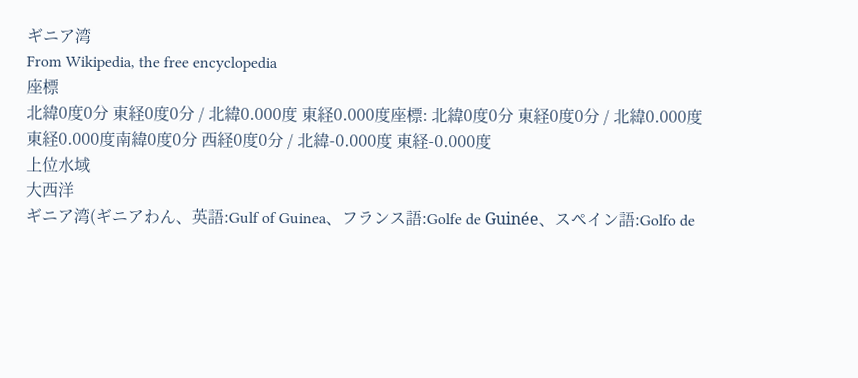ギニア湾
From Wikipedia, the free encyclopedia
座標
北緯0度0分 東経0度0分 / 北緯0.000度 東経0.000度座標: 北緯0度0分 東経0度0分 / 北緯0.000度 東経0.000度南緯0度0分 西経0度0分 / 北緯-0.000度 東経-0.000度
上位水域
大西洋
ギニア湾(ギニアわん、英語:Gulf of Guinea、フランス語:Golfe de Guinée、スペイン語:Golfo de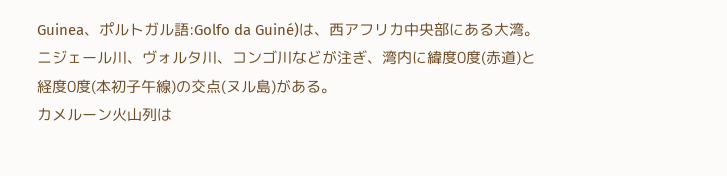Guinea、ポルトガル語:Golfo da Guiné)は、西アフリカ中央部にある大湾。ニジェール川、ヴォルタ川、コンゴ川などが注ぎ、湾内に緯度0度(赤道)と経度0度(本初子午線)の交点(ヌル島)がある。
カメルーン火山列は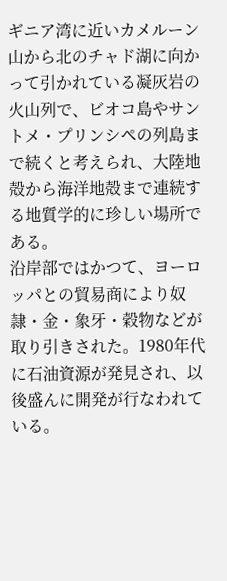ギニア湾に近いカメルーン山から北のチャド湖に向かって引かれている凝灰岩の火山列で、ビオコ島やサントメ・プリンシペの列島まで続くと考えられ、大陸地殻から海洋地殻まで連続する地質学的に珍しい場所である。
沿岸部ではかつて、ヨーロッパとの貿易商により奴隷・金・象牙・穀物などが取り引きされた。1980年代に石油資源が発見され、以後盛んに開発が行なわれている。